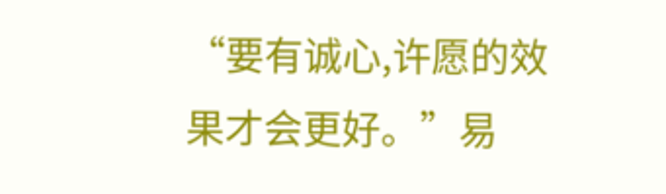“要有诚心,许愿的效果才会更好。”易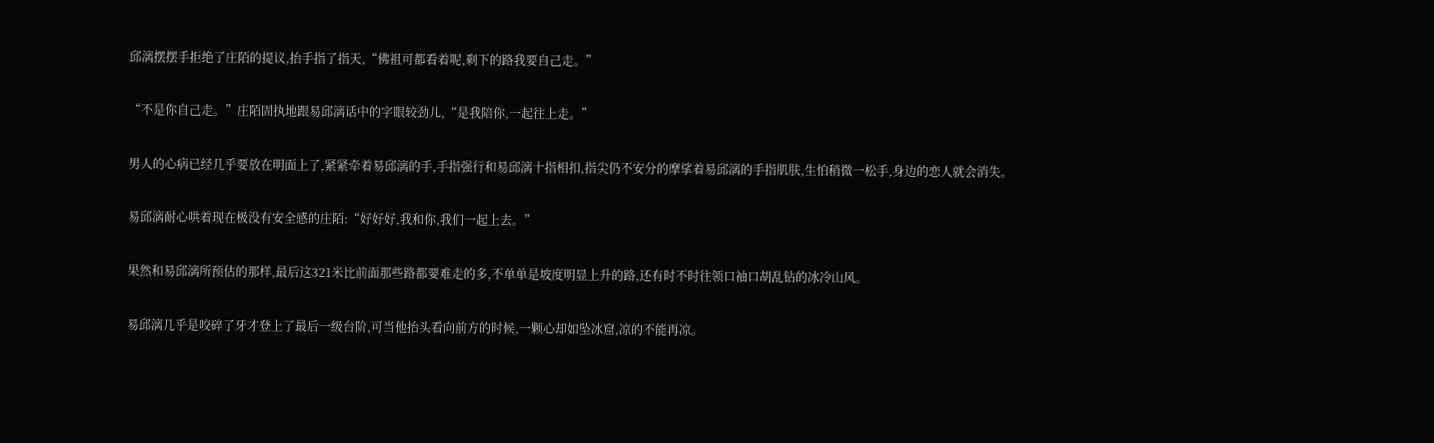邱漓摆摆手拒绝了庄陌的提议,抬手指了指天,“佛祖可都看着呢,剩下的路我要自己走。”

“不是你自己走。”庄陌固执地跟易邱漓话中的字眼较劲儿,“是我陪你,一起往上走。”

男人的心病已经几乎要放在明面上了,紧紧牵着易邱漓的手,手指强行和易邱漓十指相扣,指尖仍不安分的摩挲着易邱漓的手指肌肤,生怕稍微一松手,身边的恋人就会消失。

易邱漓耐心哄着现在极没有安全感的庄陌:“好好好,我和你,我们一起上去。”

果然和易邱漓所预估的那样,最后这321米比前面那些路都要难走的多,不单单是坡度明显上升的路,还有时不时往领口袖口胡乱钻的冰冷山风。

易邱漓几乎是咬碎了牙才登上了最后一级台阶,可当他抬头看向前方的时候,一颗心却如坠冰窟,凉的不能再凉。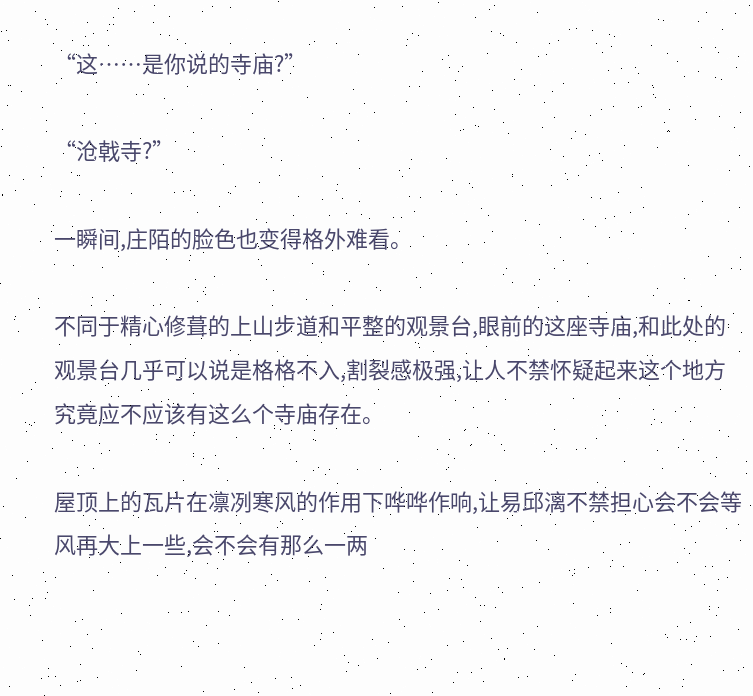“这……是你说的寺庙?”

“沧戟寺?”

一瞬间,庄陌的脸色也变得格外难看。

不同于精心修葺的上山步道和平整的观景台,眼前的这座寺庙,和此处的观景台几乎可以说是格格不入,割裂感极强,让人不禁怀疑起来这个地方究竟应不应该有这么个寺庙存在。

屋顶上的瓦片在凛冽寒风的作用下哗哗作响,让易邱漓不禁担心会不会等风再大上一些,会不会有那么一两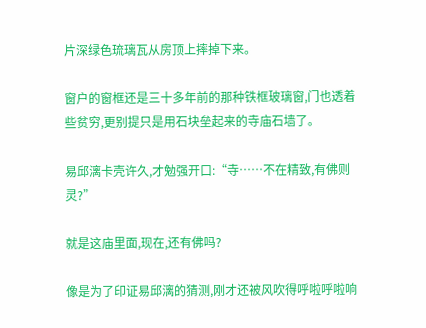片深绿色琉璃瓦从房顶上摔掉下来。

窗户的窗框还是三十多年前的那种铁框玻璃窗,门也透着些贫穷,更别提只是用石块垒起来的寺庙石墙了。

易邱漓卡壳许久,才勉强开口:“寺……不在精致,有佛则灵?”

就是这庙里面,现在,还有佛吗?

像是为了印证易邱漓的猜测,刚才还被风吹得呼啦呼啦响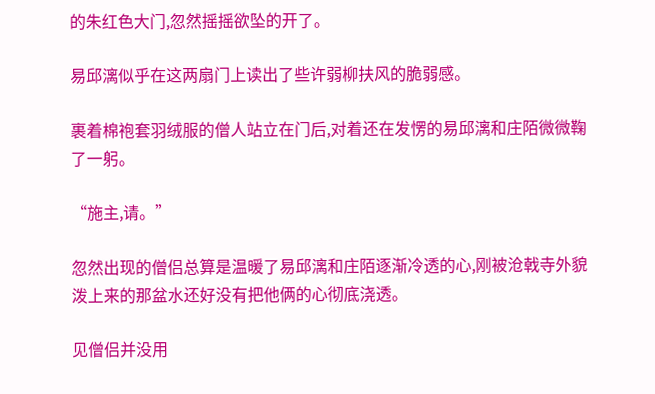的朱红色大门,忽然摇摇欲坠的开了。

易邱漓似乎在这两扇门上读出了些许弱柳扶风的脆弱感。

裹着棉袍套羽绒服的僧人站立在门后,对着还在发愣的易邱漓和庄陌微微鞠了一躬。

“施主,请。”

忽然出现的僧侣总算是温暖了易邱漓和庄陌逐渐冷透的心,刚被沧戟寺外貌泼上来的那盆水还好没有把他俩的心彻底浇透。

见僧侣并没用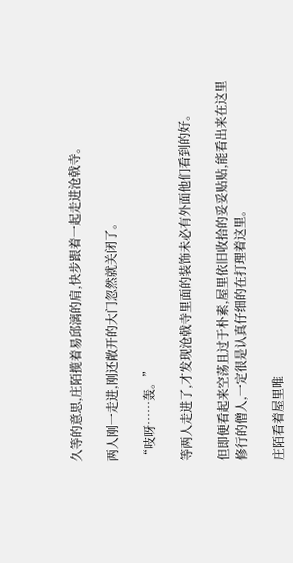久等的意思,庄陌揽着易邱漓的肩,快步跟着一起走进沧戟寺。

两人刚一走进,刚还敞开的大门忽然就关闭了。

“吱呀……轰。”

等两人走进了,才发现沧戟寺里面的装饰未必有外面他们看到的好。

但即便看起来空荡且过于朴素,屋里依旧收拾的妥妥贴贴,能看出来在这里修行的僧人,一定很是认真仔细的在打理着这里。

庄陌看着屋里唯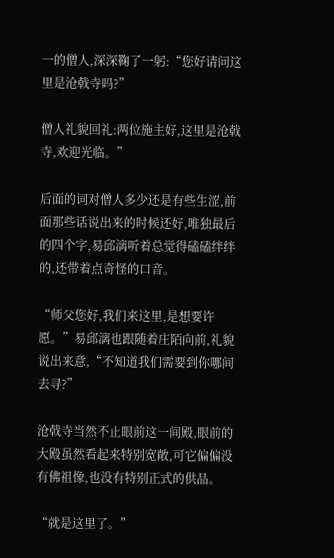一的僧人,深深鞠了一躬:“您好请问这里是沧戟寺吗?”

僧人礼貌回礼:两位施主好,这里是沧戟寺,欢迎光临。”

后面的词对僧人多少还是有些生涩,前面那些话说出来的时候还好,唯独最后的四个字,易邱漓听着总觉得磕磕绊绊的,还带着点奇怪的口音。

“师父您好,我们来这里,是想要许愿。”易邱漓也跟随着庄陌向前,礼貌说出来意,“不知道我们需要到你哪间去寻?”

沧戟寺当然不止眼前这一间殿,眼前的大殿虽然看起来特别宽敞,可它偏偏没有佛祖像,也没有特别正式的供品。

“就是这里了。”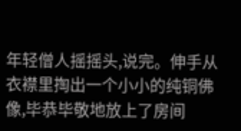年轻僧人摇摇头,说完。伸手从衣襟里掏出一个小小的纯铜佛像,毕恭毕敬地放上了房间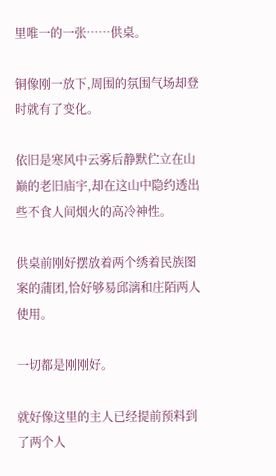里唯一的一张……供桌。

铜像刚一放下,周围的氛围气场却登时就有了变化。

依旧是寒风中云雾后静默伫立在山巅的老旧庙宇,却在这山中隐约透出些不食人间烟火的高冷神性。

供桌前刚好摆放着两个绣着民族图案的蒲团,恰好够易邱漓和庄陌两人使用。

一切都是刚刚好。

就好像这里的主人已经提前预料到了两个人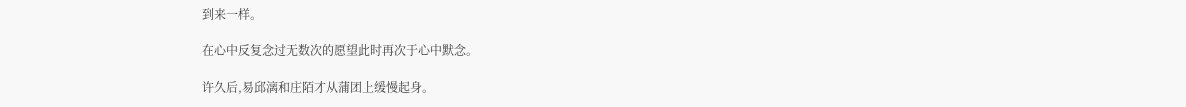到来一样。

在心中反复念过无数次的愿望此时再次于心中默念。

许久后,易邱漓和庄陌才从蒲团上缓慢起身。